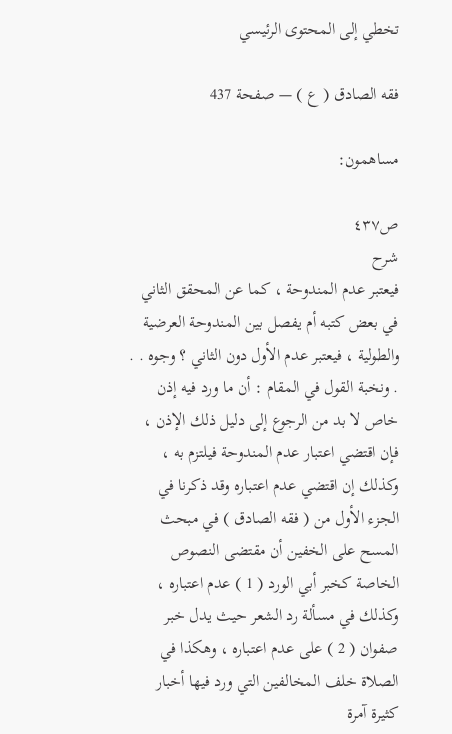تخطي إلى المحتوى الرئيسي

فقه الصادق ( ع ) — صفحة 437

مساهمون:

ص٤٣٧
شرح
فيعتبر عدم المندوحة ، كما عن المحقق الثاني في بعض كتبه أم يفصل بين المندوحة العرضية والطولية ، فيعتبر عدم الأول دون الثاني ؟ وجوه . . . ونخبة القول في المقام : أن ما ورد فيه إذن خاص لا بد من الرجوع إلى دليل ذلك الإذن ، فإن اقتضي اعتبار عدم المندوحة فيلتزم به ، وكذلك إن اقتضي عدم اعتباره وقد ذكرنا في الجزء الأول من ( فقه الصادق ) في مبحث المسح على الخفين أن مقتضى النصوص الخاصة كخبر أبي الورد ( 1 ) عدم اعتباره ، وكذلك في مسألة رد الشعر حيث يدل خبر صفوان ( 2 ) على عدم اعتباره ، وهكذا في الصلاة خلف المخالفين التي ورد فيها أخبار كثيرة آمرة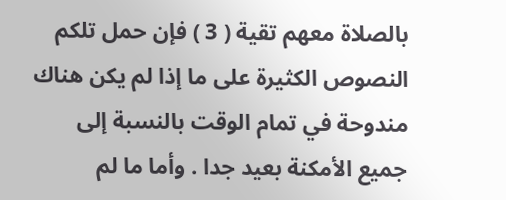بالصلاة معهم تقية ( 3 ) فإن حمل تلكم النصوص الكثيرة على ما إذا لم يكن هناك مندوحة في تمام الوقت بالنسبة إلى جميع الأمكنة بعيد جدا . وأما ما لم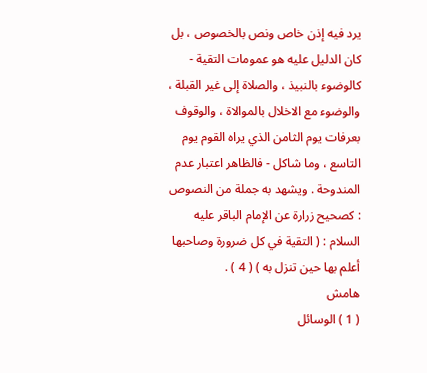يرد فيه إذن خاص ونص بالخصوص ، بل كان الدليل عليه هو عمومات التقية - كالوضوء بالنبيذ ، والصلاة إلى غير القبلة ، والوضوء مع الاخلال بالموالاة ، والوقوف بعرفات يوم الثامن الذي يراه القوم يوم التاسع ، وما شاكل - فالظاهر اعتبار عدم المندوحة . ويشهد به جملة من النصوص : كصحيح زرارة عن الإمام الباقر عليه السلام : ( التقية في كل ضرورة وصاحبها أعلم بها حين تنزل به ) ( 4 ) .
هامش
( 1 ) الوسائل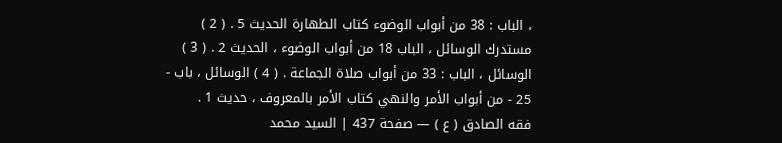، الباب : 38 من أبواب الوضوء كتاب الطهارة الحديث 5 . ( 2 ) مستدرك الوسائل ، الباب 18 من أبواب الوضوء ، الحديث 2 . ( 3 ) الوسائل ، الباب : 33 من أبواب صلاة الجماعة . ( 4 ) الوسائل ، باب - 25 - من أبواب الأمر والنهي كتاب الأمر بالمعروف ، حديث 1 .
فقه الصادق ( ع ) — صفحة 437 | السيد محمد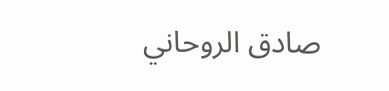صادق الروحاني